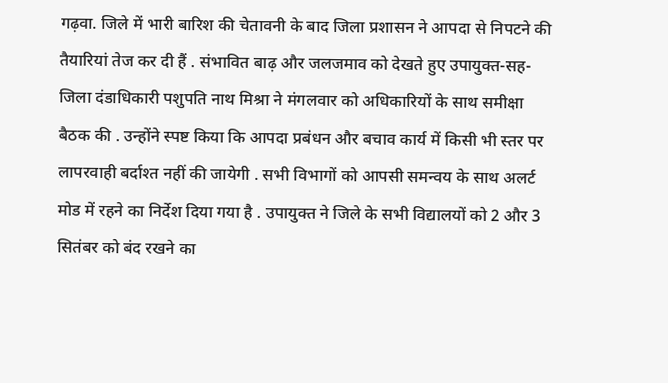गढ़वा. जिले में भारी बारिश की चेतावनी के बाद जिला प्रशासन ने आपदा से निपटने की तैयारियां तेज कर दी हैं . संभावित बाढ़ और जलजमाव को देखते हुए उपायुक्त-सह-जिला दंडाधिकारी पशुपति नाथ मिश्रा ने मंगलवार को अधिकारियों के साथ समीक्षा बैठक की . उन्होंने स्पष्ट किया कि आपदा प्रबंधन और बचाव कार्य में किसी भी स्तर पर लापरवाही बर्दाश्त नहीं की जायेगी . सभी विभागों को आपसी समन्वय के साथ अलर्ट मोड में रहने का निर्देश दिया गया है . उपायुक्त ने जिले के सभी विद्यालयों को 2 और 3 सितंबर को बंद रखने का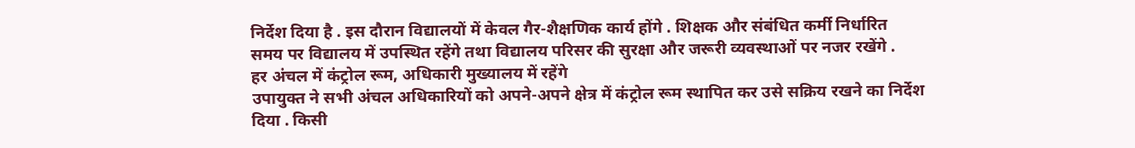निर्देश दिया है . इस दौरान विद्यालयों में केवल गैर-शैक्षणिक कार्य होंगे . शिक्षक और संबंधित कर्मी निर्धारित समय पर विद्यालय में उपस्थित रहेंगे तथा विद्यालय परिसर की सुरक्षा और जरूरी व्यवस्थाओं पर नजर रखेंगे .
हर अंचल में कंट्रोल रूम, अधिकारी मुख्यालय में रहेंगे
उपायुक्त ने सभी अंचल अधिकारियों को अपने-अपने क्षेत्र में कंट्रोल रूम स्थापित कर उसे सक्रिय रखने का निर्देश दिया . किसी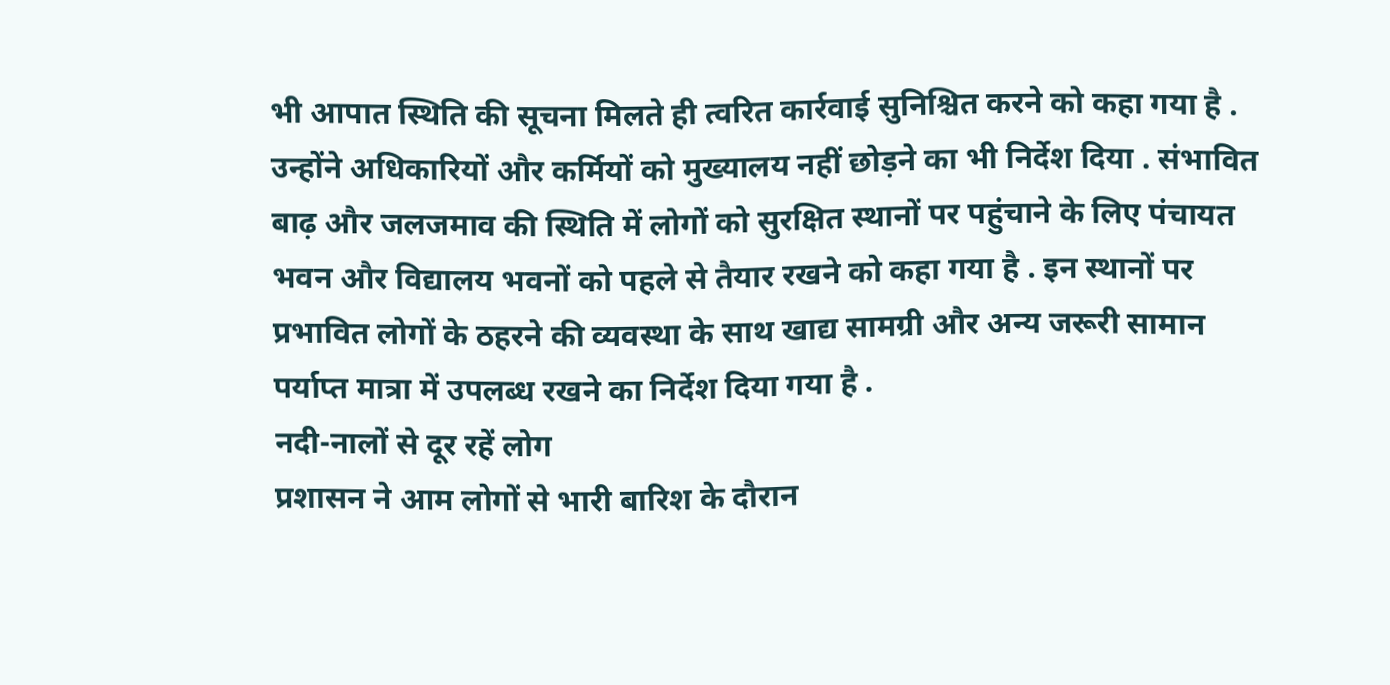भी आपात स्थिति की सूचना मिलते ही त्वरित कार्रवाई सुनिश्चित करने को कहा गया है . उन्होंने अधिकारियों और कर्मियों को मुख्यालय नहीं छोड़ने का भी निर्देश दिया . संभावित बाढ़ और जलजमाव की स्थिति में लोगों को सुरक्षित स्थानों पर पहुंचाने के लिए पंचायत भवन और विद्यालय भवनों को पहले से तैयार रखने को कहा गया है . इन स्थानों पर प्रभावित लोगों के ठहरने की व्यवस्था के साथ खाद्य सामग्री और अन्य जरूरी सामान पर्याप्त मात्रा में उपलब्ध रखने का निर्देश दिया गया है .
नदी-नालों से दूर रहें लोग
प्रशासन ने आम लोगों से भारी बारिश के दौरान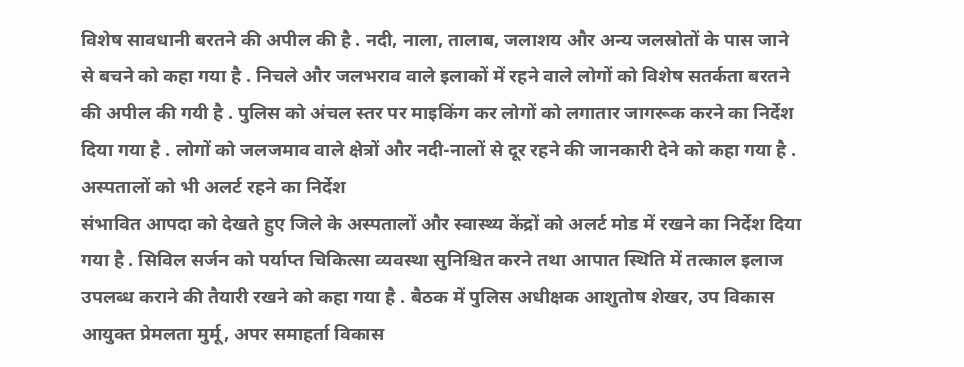विशेष सावधानी बरतने की अपील की है . नदी, नाला, तालाब, जलाशय और अन्य जलस्रोतों के पास जाने से बचने को कहा गया है . निचले और जलभराव वाले इलाकों में रहने वाले लोगों को विशेष सतर्कता बरतने की अपील की गयी है . पुलिस को अंचल स्तर पर माइकिंग कर लोगों को लगातार जागरूक करने का निर्देश दिया गया है . लोगों को जलजमाव वाले क्षेत्रों और नदी-नालों से दूर रहने की जानकारी देने को कहा गया है .
अस्पतालों को भी अलर्ट रहने का निर्देश
संभावित आपदा को देखते हुए जिले के अस्पतालों और स्वास्थ्य केंद्रों को अलर्ट मोड में रखने का निर्देश दिया गया है . सिविल सर्जन को पर्याप्त चिकित्सा व्यवस्था सुनिश्चित करने तथा आपात स्थिति में तत्काल इलाज उपलब्ध कराने की तैयारी रखने को कहा गया है . बैठक में पुलिस अधीक्षक आशुतोष शेखर, उप विकास आयुक्त प्रेमलता मुर्मू, अपर समाहर्ता विकास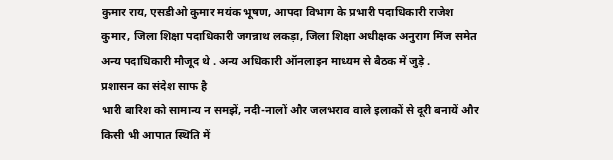कुमार राय, एसडीओ कुमार मयंक भूषण, आपदा विभाग के प्रभारी पदाधिकारी राजेश कुमार, जिला शिक्षा पदाधिकारी जगन्नाथ लकड़ा, जिला शिक्षा अधीक्षक अनुराग मिंज समेत अन्य पदाधिकारी मौजूद थे . अन्य अधिकारी ऑनलाइन माध्यम से बैठक में जुड़े .
प्रशासन का संदेश साफ है
भारी बारिश को सामान्य न समझें, नदी-नालों और जलभराव वाले इलाकों से दूरी बनायें और किसी भी आपात स्थिति में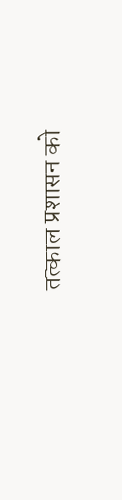तत्काल प्रशासन को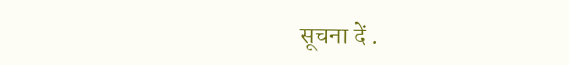सूचना दें .